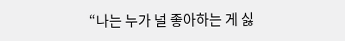“나는 누가 널 좋아하는 게 싫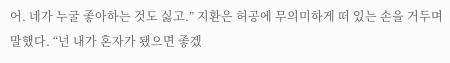어. 네가 누굴 좋아하는 것도 싫고.” 지환은 허공에 무의미하게 떠 있는 손을 거두며 말했다. “넌 내가 혼자가 됐으면 좋겠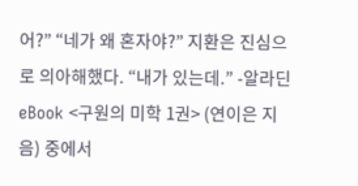어?” “네가 왜 혼자야?” 지환은 진심으로 의아해했다. “내가 있는데.” -알라딘 eBook <구원의 미학 1권> (연이은 지음) 중에서